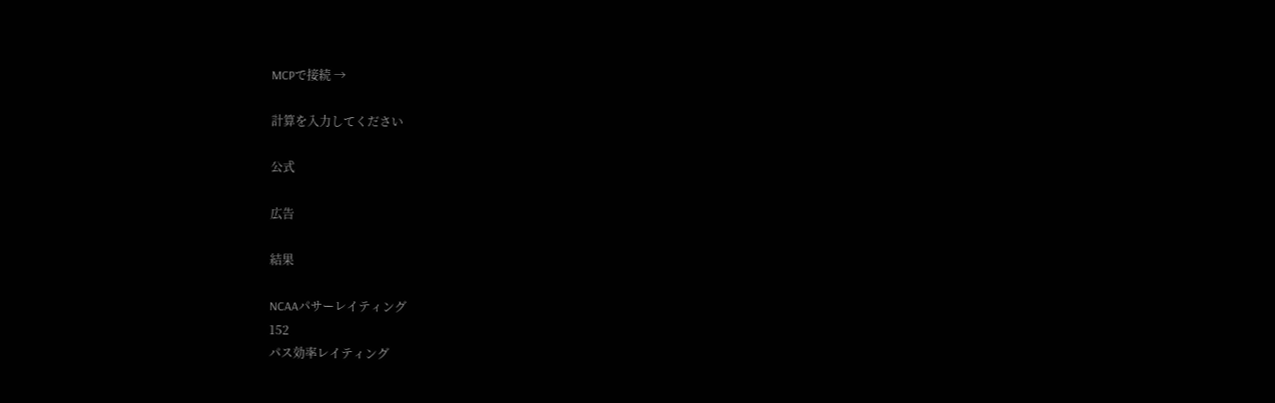MCPで接続 →

計算を入力してください

公式

広告

結果

NCAAパサーレイティング
152
パス効率レイティング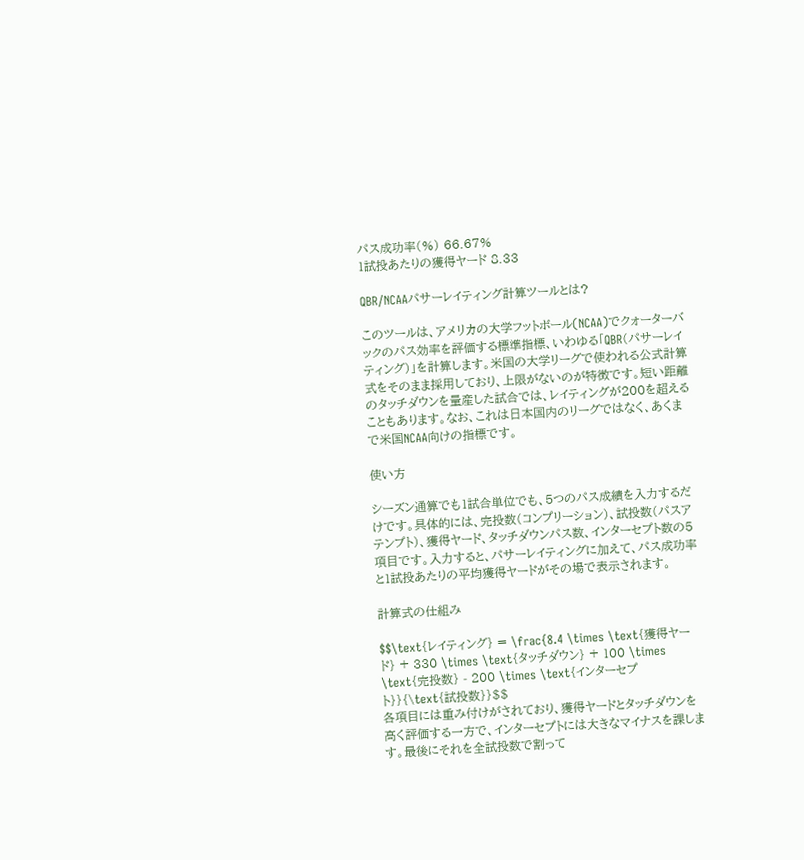パス成功率(%) 66.67%
1試投あたりの獲得ヤード 8.33

QBR/NCAAパサーレイティング計算ツールとは?

このツールは、アメリカの大学フットボール(NCAA)でクォーターバックのパス効率を評価する標準指標、いわゆる「QBR(パサーレイティング)」を計算します。米国の大学リーグで使われる公式計算式をそのまま採用しており、上限がないのが特徴です。短い距離のタッチダウンを量産した試合では、レイティングが200を超えることもあります。なお、これは日本国内のリーグではなく、あくまで米国NCAA向けの指標です。

使い方

シーズン通算でも1試合単位でも、5つのパス成績を入力するだけです。具体的には、完投数(コンプリーション)、試投数(パスアテンプト)、獲得ヤード、タッチダウンパス数、インターセプト数の5項目です。入力すると、パサーレイティングに加えて、パス成功率と1試投あたりの平均獲得ヤードがその場で表示されます。

計算式の仕組み

$$\text{レイティング} = \frac{8.4 \times \text{獲得ヤード} + 330 \times \text{タッチダウン} + 100 \times \text{完投数} - 200 \times \text{インターセプト}}{\text{試投数}}$$
各項目には重み付けがされており、獲得ヤードとタッチダウンを高く評価する一方で、インターセプトには大きなマイナスを課します。最後にそれを全試投数で割って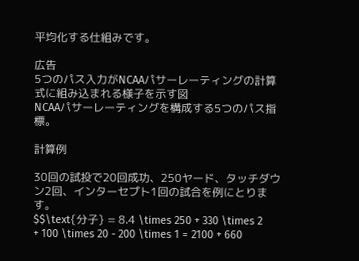平均化する仕組みです。

広告
5つのパス入力がNCAAパサーレーティングの計算式に組み込まれる様子を示す図
NCAAパサーレーティングを構成する5つのパス指標。

計算例

30回の試投で20回成功、250ヤード、タッチダウン2回、インターセプト1回の試合を例にとります。
$$\text{分子} = 8.4 \times 250 + 330 \times 2 + 100 \times 20 - 200 \times 1 = 2100 + 660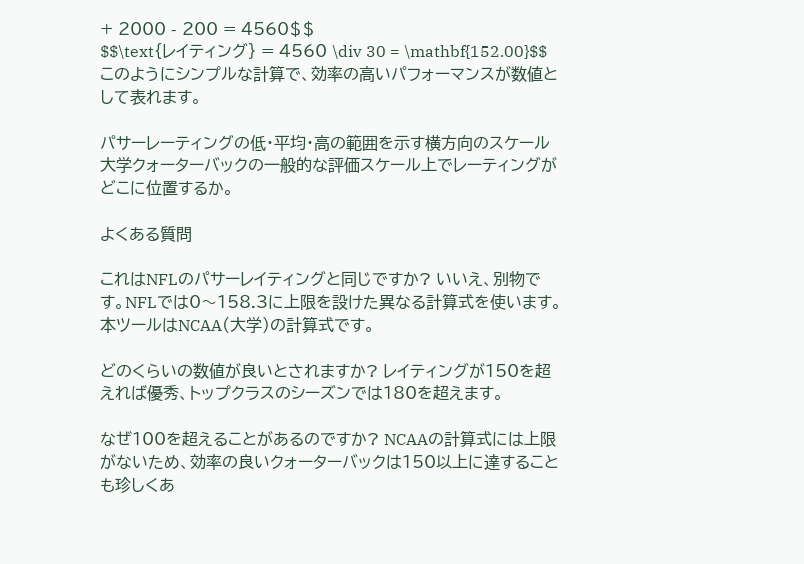+ 2000 - 200 = 4560$$
$$\text{レイティング} = 4560 \div 30 = \mathbf{152.00}$$このようにシンプルな計算で、効率の高いパフォーマンスが数値として表れます。

パサーレーティングの低・平均・高の範囲を示す横方向のスケール
大学クォーターバックの一般的な評価スケール上でレーティングがどこに位置するか。

よくある質問

これはNFLのパサーレイティングと同じですか? いいえ、別物です。NFLでは0〜158.3に上限を設けた異なる計算式を使います。本ツールはNCAA(大学)の計算式です。

どのくらいの数値が良いとされますか? レイティングが150を超えれば優秀、トップクラスのシーズンでは180を超えます。

なぜ100を超えることがあるのですか? NCAAの計算式には上限がないため、効率の良いクォーターバックは150以上に達することも珍しくあ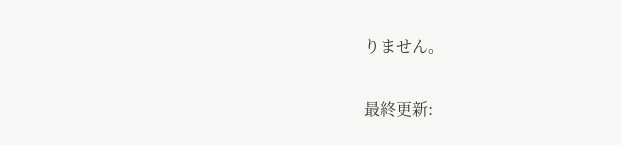りません。

最終更新: